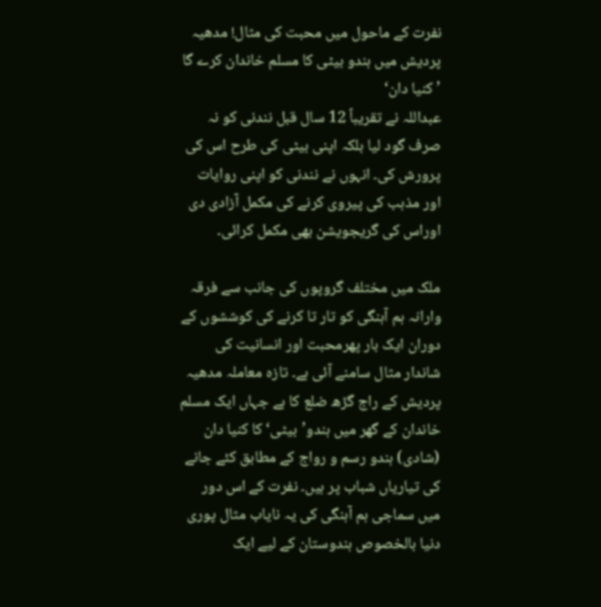نفرت کے ماحول میں محبت کی مثال! مدھیہ پردیش میں ہندو بیٹی کا مسلم خاندان کرے گا ’کنیا دان‘
عبداللہ نے تقریباً 12 سال قبل نندنی کو نہ صرف گود لیا بلکہ اپنی بیٹی کی طرح اس کی پرورش کی۔ انہوں نے نندنی کو اپنی روایات اور مذہب کی پیروی کرنے کی مکمل آزادی دی اوراس کی گریجویشن بھی مکمل کرائی۔

ملک میں مختلف گروپوں کی جانب سے فرقہ وارانہ ہم آہنگی کو تار تا کرنے کی کوششوں کے دوران ایک بار پھرمحبت اور انسانیت کی شاندار مثال سامنے آئی ہے۔ تازہ معاملہ مدھیہ پردیش کے راج گڑھ ضلع کا ہے جہاں ایک مسلم خاندان کے گھر میں ہندو’بیٹی‘ کا کنیا دان (شادی) ہندو رسم و رواج کے مطابق کئے جانے کی تیاریاں شباب پر ہیں۔ نفرت کے اس دور میں سماجی ہم آہنگی کی یہ نایاب مثال پوری دنیا بالخصوص ہندوستان کے لیے ایک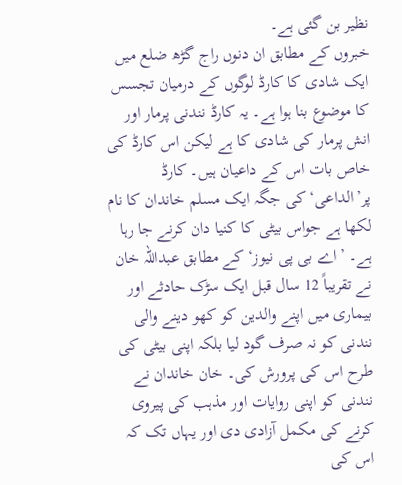نظیر بن گئی ہے۔
خبروں کے مطابق ان دنوں راج گڑھ ضلع میں ایک شادی کا کارڈ لوگوں کے درمیان تجسس کا موضوع بنا ہوا ہے۔ یہ کارڈ نندنی پرمار اور انش پرمار کی شادی کا ہے لیکن اس کارڈ کی خاص بات اس کے داعیان ہیں۔ کارڈ پر’الداعی‘ کی جگہ ایک مسلم خاندان کا نام لکھا ہے جواس بیٹی کا کنیا دان کرنے جا رہا ہے۔ ’اے بی پی نیوز‘ کے مطابق عبداللہ خان نے تقریباً 12 سال قبل ایک سڑک حادثے اور بیماری میں اپنے والدین کو کھو دینے والی نندنی کو نہ صرف گود لیا بلکہ اپنی بیٹی کی طرح اس کی پرورش کی۔ خان خاندان نے نندنی کو اپنی روایات اور مذہب کی پیروی کرنے کی مکمل آزادی دی اور یہاں تک کہ اس کی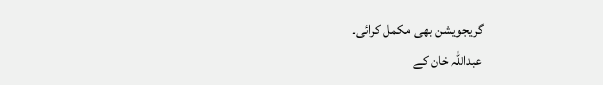گریجویشن بھی مکمل کرائی۔
عبداللہ خان کے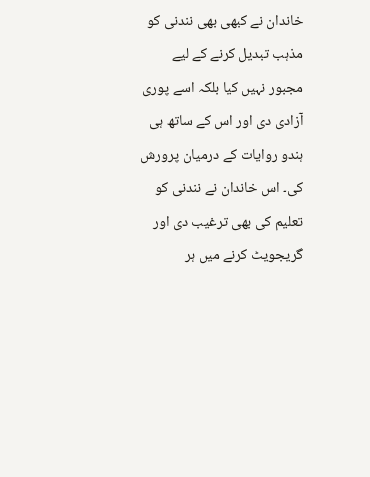خاندان نے کبھی بھی نندنی کو مذہب تبدیل کرنے کے لیے مجبور نہیں کیا بلکہ اسے پوری آزادی دی اور اس کے ساتھ ہی ہندو روایات کے درمیان پرورش کی۔ اس خاندان نے نندنی کو تعلیم کی بھی ترغیب دی اور گریجویٹ کرنے میں ہر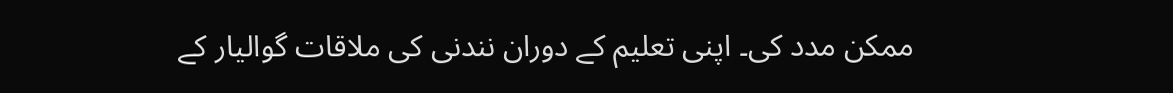ممکن مدد کی۔ اپنی تعلیم کے دوران نندنی کی ملاقات گوالیار کے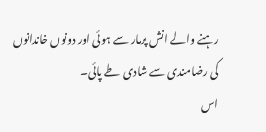رہنے والے انش پرمار سے ہوئی اور دونوں خاندانوں کی رضامندی سے شادی طے پائی۔
اس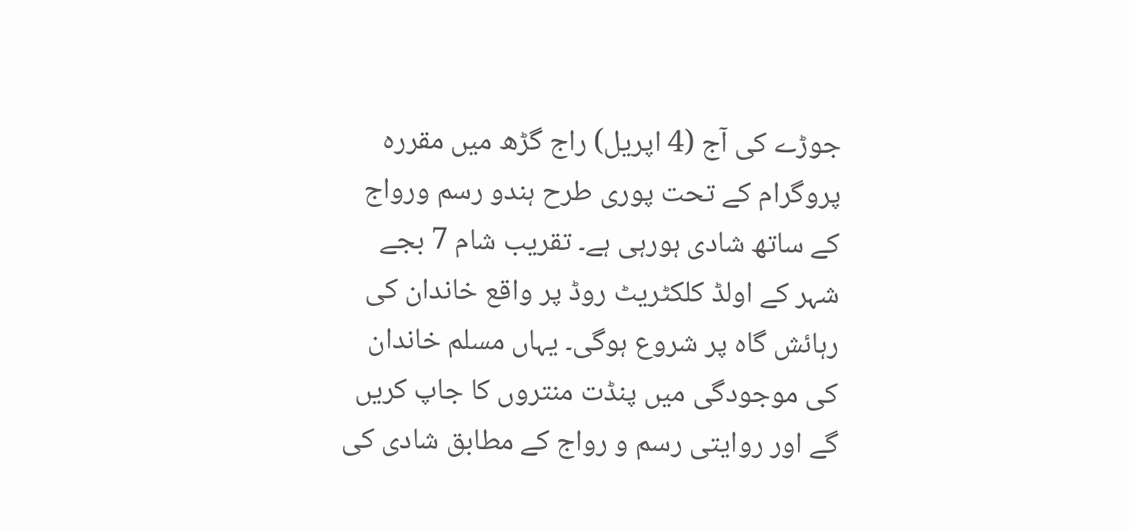جوڑے کی آج (4 اپریل) راج گڑھ میں مقررہ پروگرام کے تحت پوری طرح ہندو رسم ورواج کے ساتھ شادی ہورہی ہے۔ تقریب شام 7 بجے شہر کے اولڈ کلکٹریٹ روڈ پر واقع خاندان کی رہائش گاہ پر شروع ہوگی۔ یہاں مسلم خاندان کی موجودگی میں پنڈت منتروں کا جاپ کریں گے اور روایتی رسم و رواج کے مطابق شادی کی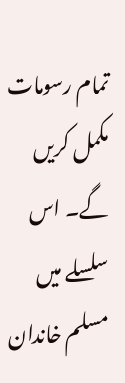تمام رسومات مکمل کریں گے۔ اس سلسلے میں مسلم خاندان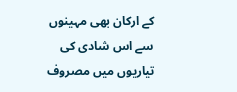کے ارکان بھی مہینوں سے اس شادی کی تیاریوں میں مصروف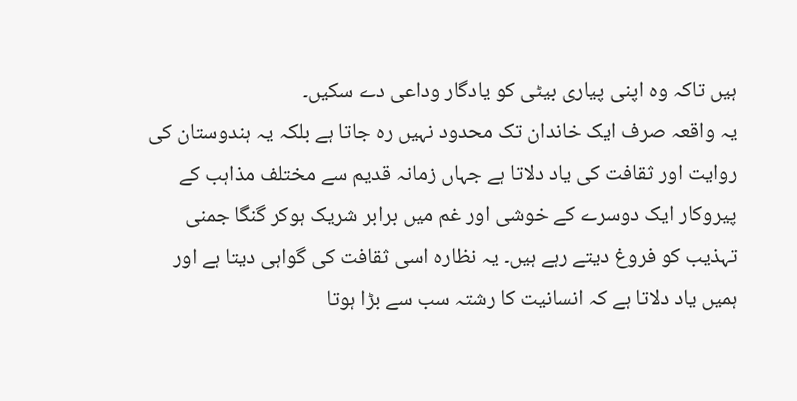ہیں تاکہ وہ اپنی پیاری بیٹی کو یادگار وداعی دے سکیں۔
یہ واقعہ صرف ایک خاندان تک محدود نہیں رہ جاتا ہے بلکہ یہ ہندوستان کی روایت اور ثقافت کی یاد دلاتا ہے جہاں زمانہ قدیم سے مختلف مذاہب کے پیروکار ایک دوسرے کے خوشی اور غم میں برابر شریک ہوکر گنگا جمنی تہذیب کو فروغ دیتے رہے ہیں۔ یہ نظارہ اسی ثقافت کی گواہی دیتا ہے اور ہمیں یاد دلاتا ہے کہ انسانیت کا رشتہ سب سے بڑا ہوتا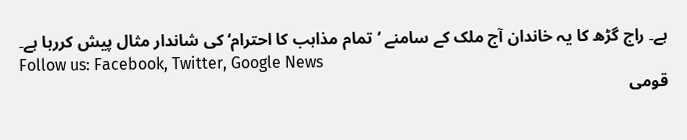ہے۔ راج گڑھ کا یہ خاندان آج ملک کے سامنے ’تمام مذاہب کا احترام‘ کی شاندار مثال پیش کررہا ہے۔
Follow us: Facebook, Twitter, Google News
قومی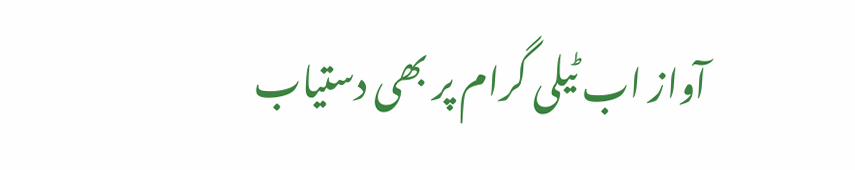آواز اب ٹیلی گرام پر بھی دستیاب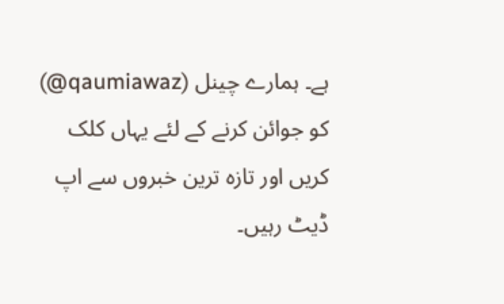ہے۔ ہمارے چینل (qaumiawaz@) کو جوائن کرنے کے لئے یہاں کلک کریں اور تازہ ترین خبروں سے اپ ڈیٹ رہیں۔